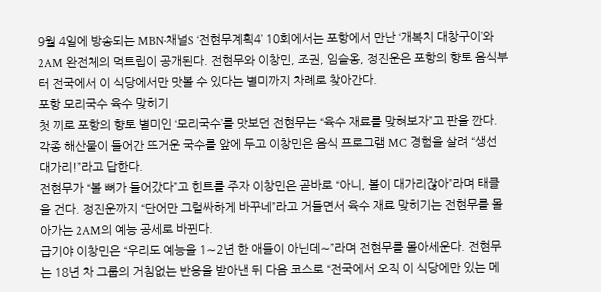9월 4일에 방송되는 MBN·채널S ‘전현무계획4’ 10회에서는 포항에서 만난 ‘개복치 대창구이’와 2AM 완전체의 먹트립이 공개된다. 전현무와 이창민, 조권, 임슬옹, 정진운은 포항의 향토 음식부터 전국에서 이 식당에서만 맛볼 수 있다는 별미까지 차례로 찾아간다.
포항 모리국수 육수 맞히기
첫 끼로 포항의 향토 별미인 ‘모리국수’를 맛보던 전현무는 “육수 재료를 맞혀보자”고 판을 깐다. 각종 해산물이 들어간 뜨거운 국수를 앞에 두고 이창민은 음식 프로그램 MC 경험을 살려 “생선 대가리!”라고 답한다.
전현무가 “볼 뼈가 들어갔다”고 힌트를 주자 이창민은 곧바로 “아니, 볼이 대가리잖아”라며 태클을 건다. 정진운까지 “단어만 그럴싸하게 바꾸네”라고 거들면서 육수 재료 맞히기는 전현무를 몰아가는 2AM의 예능 공세로 바뀐다.
급기야 이창민은 “우리도 예능을 1∼2년 한 애들이 아닌데∼”라며 전현무를 몰아세운다. 전현무는 18년 차 그룹의 거침없는 반응을 받아낸 뒤 다음 코스로 “전국에서 오직 이 식당에만 있는 메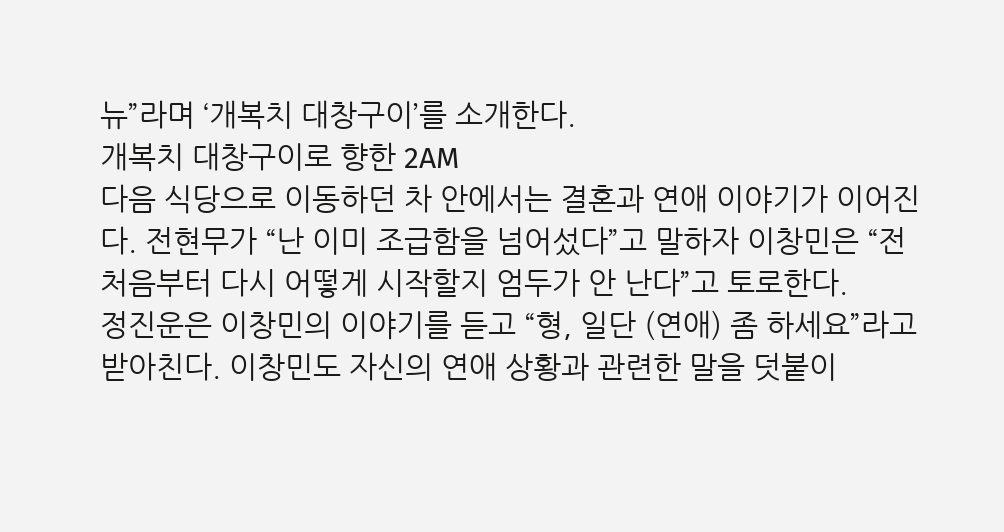뉴”라며 ‘개복치 대창구이’를 소개한다.
개복치 대창구이로 향한 2AM
다음 식당으로 이동하던 차 안에서는 결혼과 연애 이야기가 이어진다. 전현무가 “난 이미 조급함을 넘어섰다”고 말하자 이창민은 “전 처음부터 다시 어떻게 시작할지 엄두가 안 난다”고 토로한다.
정진운은 이창민의 이야기를 듣고 “형, 일단 (연애) 좀 하세요”라고 받아친다. 이창민도 자신의 연애 상황과 관련한 말을 덧붙이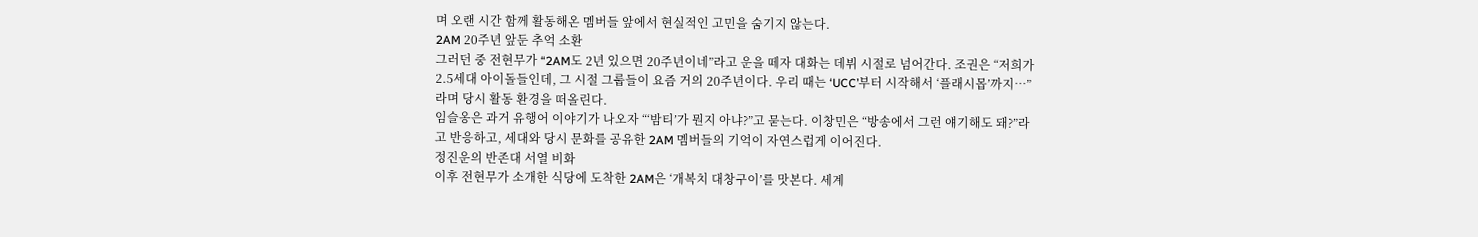며 오랜 시간 함께 활동해온 멤버들 앞에서 현실적인 고민을 숨기지 않는다.
2AM 20주년 앞둔 추억 소환
그러던 중 전현무가 “2AM도 2년 있으면 20주년이네”라고 운을 떼자 대화는 데뷔 시절로 넘어간다. 조권은 “저희가 2.5세대 아이돌들인데, 그 시절 그룹들이 요즘 거의 20주년이다. 우리 때는 ‘UCC’부터 시작해서 ‘플래시몹’까지…”라며 당시 활동 환경을 떠올린다.
임슬옹은 과거 유행어 이야기가 나오자 “‘밤티’가 뭔지 아냐?”고 묻는다. 이창민은 “방송에서 그런 얘기해도 돼?”라고 반응하고, 세대와 당시 문화를 공유한 2AM 멤버들의 기억이 자연스럽게 이어진다.
정진운의 반존대 서열 비화
이후 전현무가 소개한 식당에 도착한 2AM은 ‘개복치 대창구이’를 맛본다. 세계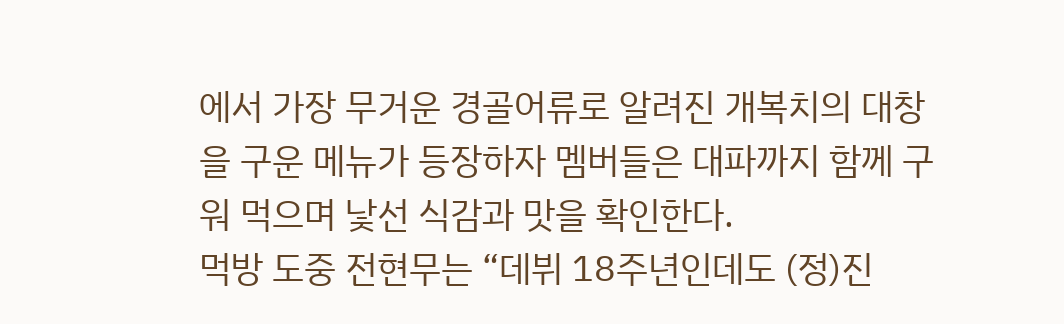에서 가장 무거운 경골어류로 알려진 개복치의 대창을 구운 메뉴가 등장하자 멤버들은 대파까지 함께 구워 먹으며 낯선 식감과 맛을 확인한다.
먹방 도중 전현무는 “데뷔 18주년인데도 (정)진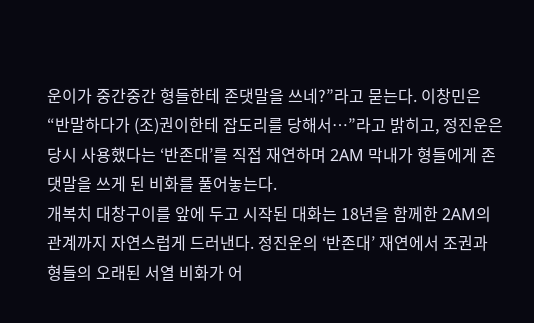운이가 중간중간 형들한테 존댓말을 쓰네?”라고 묻는다. 이창민은 “반말하다가 (조)권이한테 잡도리를 당해서…”라고 밝히고, 정진운은 당시 사용했다는 ‘반존대’를 직접 재연하며 2AM 막내가 형들에게 존댓말을 쓰게 된 비화를 풀어놓는다.
개복치 대창구이를 앞에 두고 시작된 대화는 18년을 함께한 2AM의 관계까지 자연스럽게 드러낸다. 정진운의 ‘반존대’ 재연에서 조권과 형들의 오래된 서열 비화가 어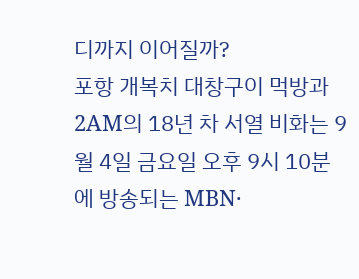디까지 이어질까?
포항 개복치 대창구이 먹방과 2AM의 18년 차 서열 비화는 9월 4일 금요일 오후 9시 10분에 방송되는 MBN·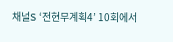채널S ‘전현무계획4’ 10회에서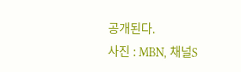공개된다.
사진 : MBN, 채널S